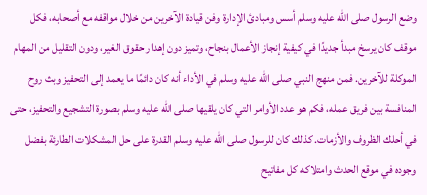وضع الرسول صلى الله عليه وسلم أسس ومبادئ الإدارة وفن قيادة الآخرين من خلال مواقفه مع أصحابه، فكل موقف كان يرسخ مبدأ جديدًا في كيفية إنجاز الأعمال بنجاح، وتميز دون إهدار حقوق الغير، ودون التقليل من المهام الموكلة للآخرين. فمن منهج النبي صلى الله عليه وسلم في الأداء أنه كان دائمًا ما يعمد إلى التحفيز وبث روح المنافسة بين فريق عمله، فكم هو عدد الأوامر التي كان يلقيها صلى الله عليه وسلم بصورة التشجيع والتحفيز، حتى في أحلك الظروف والأزمات. كذلك كان للرسول صلى الله عليه وسلم القدرة على حل المشكلات الطارئة بفضل وجوده في موقع الحدث وامتلاكه كل مفاتيح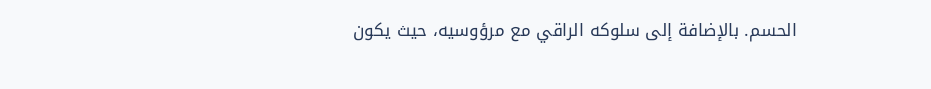الحسم. بالإضافة إلى سلوكه الراقي مع مرؤوسيه، حيث يكون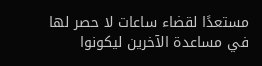مستعدًا لقضاء ساعات لا حصر لها في مساعدة الآخرين ليكونوا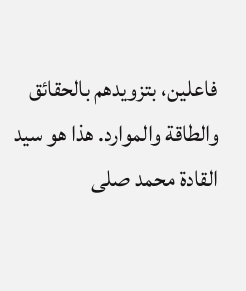فاعلين، بتزويدهم بالحقائق والطاقة والموارد. هذا هو سيد القادة محمد صلى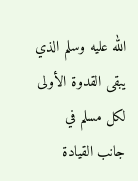الله عليه وسلم الذي يبقى القدوة الأولى لكل مسلم في جانب القيادة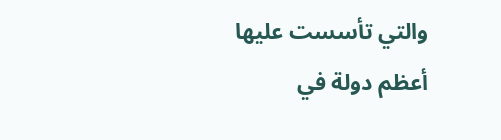والتي تأسست عليها أعظم دولة في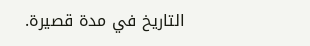التاريخ في مدة قصيرة.